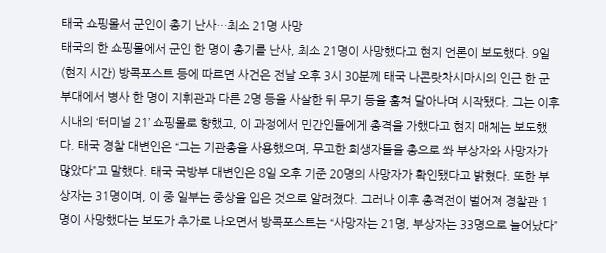태국 쇼핑몰서 군인이 총기 난사…최소 21명 사망
태국의 한 쇼핑몰에서 군인 한 명이 총기를 난사, 최소 21명이 사망했다고 현지 언론이 보도했다. 9일(현지 시간) 방콕포스트 등에 따르면 사건은 전날 오후 3시 30분께 태국 나콘랏차시마시의 인근 한 군부대에서 병사 한 명이 지휘관과 다른 2명 등을 사살한 뒤 무기 등을 훔쳐 달아나며 시작됐다. 그는 이후 시내의 ‘터미널 21’ 쇼핑몰로 향했고, 이 과정에서 민간인들에게 총격을 가했다고 현지 매체는 보도했다. 태국 경찰 대변인은 “그는 기관총을 사용했으며, 무고한 희생자들을 총으로 쏴 부상자와 사망자가 많았다”고 말했다. 태국 국방부 대변인은 8일 오후 기준 20명의 사망자가 확인됐다고 밝혔다. 또한 부상자는 31명이며, 이 중 일부는 중상을 입은 것으로 알려졌다. 그러나 이후 총격전이 벌어져 경찰관 1명이 사망했다는 보도가 추가로 나오면서 방콕포스트는 “사망자는 21명, 부상자는 33명으로 늘어났다”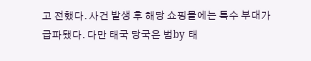고 전했다. 사건 발생 후 해당 쇼핑몰에는 특수 부대가 급파됐다. 다만 태국 당국은 범by 태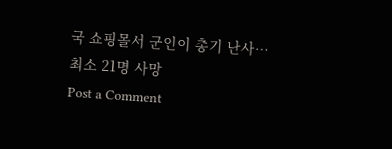국 쇼핑몰서 군인이 총기 난사…최소 21명 사망
Post a Comment